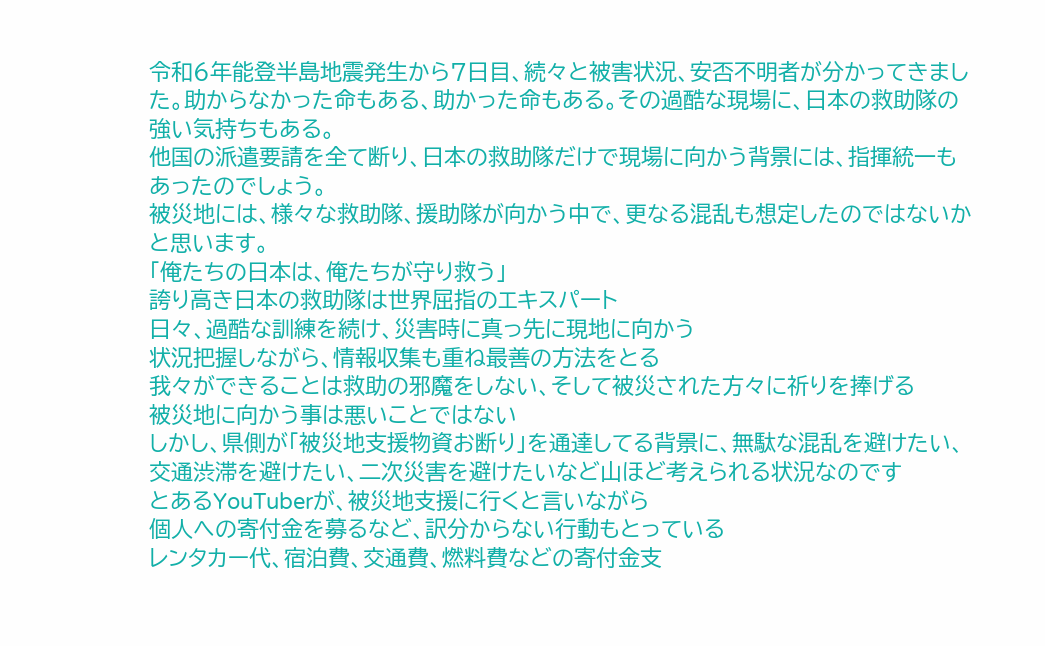令和6年能登半島地震発生から7日目、続々と被害状況、安否不明者が分かってきました。助からなかった命もある、助かった命もある。その過酷な現場に、日本の救助隊の強い気持ちもある。
他国の派遣要請を全て断り、日本の救助隊だけで現場に向かう背景には、指揮統一もあったのでしょう。
被災地には、様々な救助隊、援助隊が向かう中で、更なる混乱も想定したのではないかと思います。
「俺たちの日本は、俺たちが守り救う」
誇り高き日本の救助隊は世界屈指のエキスパート
日々、過酷な訓練を続け、災害時に真っ先に現地に向かう
状況把握しながら、情報収集も重ね最善の方法をとる
我々ができることは救助の邪魔をしない、そして被災された方々に祈りを捧げる
被災地に向かう事は悪いことではない
しかし、県側が「被災地支援物資お断り」を通達してる背景に、無駄な混乱を避けたい、交通渋滞を避けたい、二次災害を避けたいなど山ほど考えられる状況なのです
とあるYouTuberが、被災地支援に行くと言いながら
個人への寄付金を募るなど、訳分からない行動もとっている
レンタカー代、宿泊費、交通費、燃料費などの寄付金支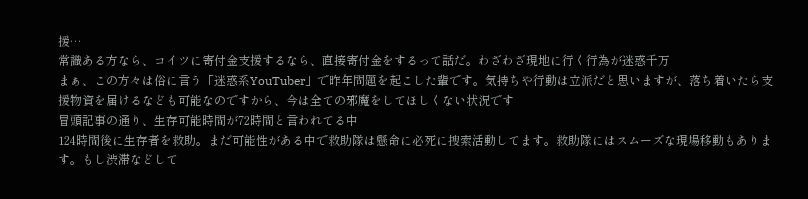援…
常識ある方なら、コイツに寄付金支援するなら、直接寄付金をするって話だ。わざわざ現地に行く行為が迷惑千万
まぁ、この方々は俗に言う「迷惑系YouTuber」で昨年問題を起こした輩です。気持ちや行動は立派だと思いますが、落ち着いたら支援物資を届けるなども可能なのですから、今は全ての邪魔をしてほしくない状況です
冒頭記事の通り、生存可能時間が72時間と言われてる中
124時間後に生存者を救助。まだ可能性がある中で救助隊は懸命に必死に捜索活動してます。救助隊にはスムーズな現場移動もあります。もし渋滞などして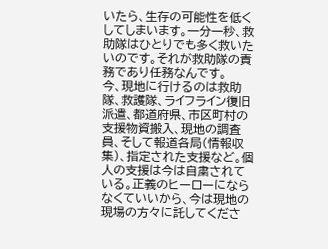いたら、生存の可能性を低くしてしまいます。一分一秒、救助隊はひとりでも多く救いたいのです。それが救助隊の責務であり任務なんです。
今、現地に行けるのは救助隊、救護隊、ライフライン復旧派遣、都道府県、市区町村の支援物資搬入、現地の調査員、そして報道各局(情報収集)、指定された支援など。個人の支援は今は自粛されている。正義のヒーローにならなくていいから、今は現地の現場の方々に託してくださ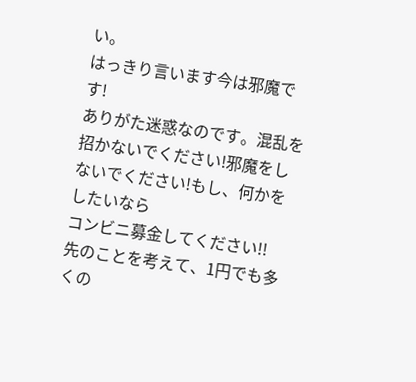い。
はっきり言います今は邪魔です!
ありがた迷惑なのです。混乱を招かないでください!邪魔をしないでください!もし、何かをしたいなら
コンビニ募金してください!!
先のことを考えて、1円でも多くの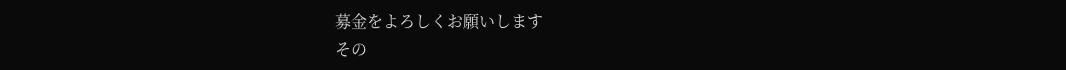募金をよろしくお願いします
その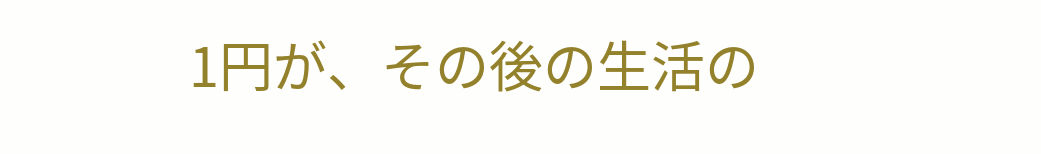1円が、その後の生活の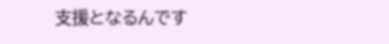支援となるんです